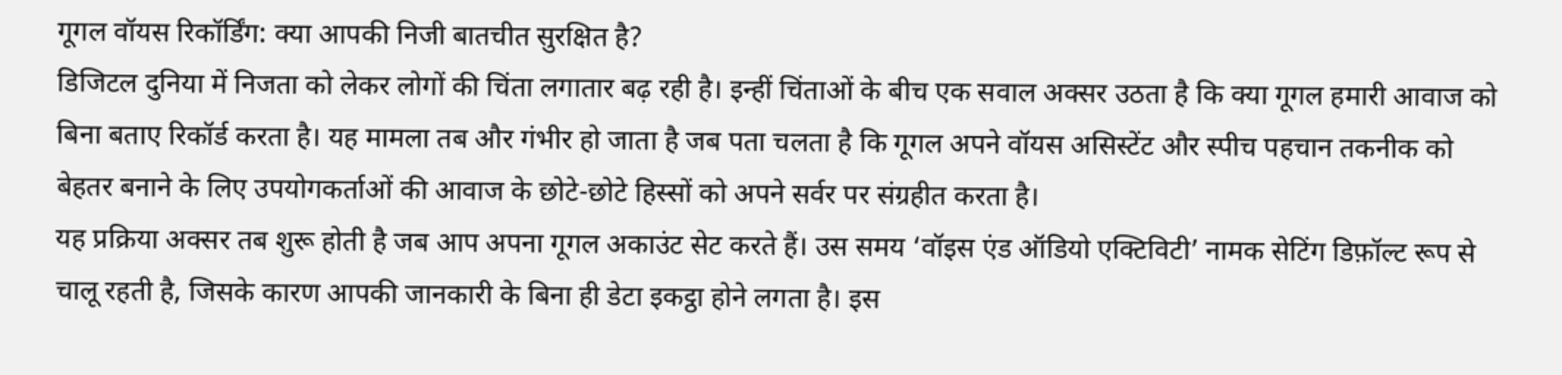गूगल वॉयस रिकॉर्डिंग: क्या आपकी निजी बातचीत सुरक्षित है?
डिजिटल दुनिया में निजता को लेकर लोगों की चिंता लगातार बढ़ रही है। इन्हीं चिंताओं के बीच एक सवाल अक्सर उठता है कि क्या गूगल हमारी आवाज को बिना बताए रिकॉर्ड करता है। यह मामला तब और गंभीर हो जाता है जब पता चलता है कि गूगल अपने वॉयस असिस्टेंट और स्पीच पहचान तकनीक को बेहतर बनाने के लिए उपयोगकर्ताओं की आवाज के छोटे-छोटे हिस्सों को अपने सर्वर पर संग्रहीत करता है।
यह प्रक्रिया अक्सर तब शुरू होती है जब आप अपना गूगल अकाउंट सेट करते हैं। उस समय ‘वॉइस एंड ऑडियो एक्टिविटी’ नामक सेटिंग डिफ़ॉल्ट रूप से चालू रहती है, जिसके कारण आपकी जानकारी के बिना ही डेटा इकट्ठा होने लगता है। इस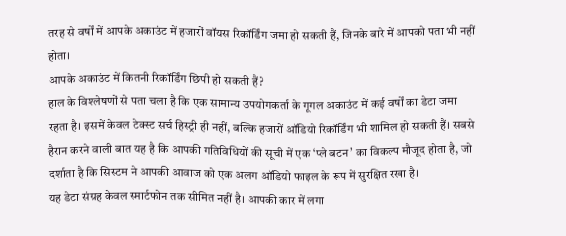तरह से वर्षों में आपके अकाउंट में हजारों वॉयस रिकॉर्डिंग जमा हो सकती हैं, जिनके बारे में आपको पता भी नहीं होता।
आपके अकाउंट में कितनी रिकॉर्डिंग छिपी हो सकती हैं?
हाल के विश्लेषणों से पता चला है कि एक सामान्य उपयोगकर्ता के गूगल अकाउंट में कई वर्षों का डेटा जमा रहता है। इसमें केवल टेक्स्ट सर्च हिस्ट्री ही नहीं, बल्कि हजारों ऑडियो रिकॉर्डिंग भी शामिल हो सकती हैं। सबसे हैरान करने वाली बात यह है कि आपकी गतिविधियों की सूची में एक ‘प्ले बटन’ का विकल्प मौजूद होता है, जो दर्शाता है कि सिस्टम ने आपकी आवाज को एक अलग ऑडियो फाइल के रूप में सुरक्षित रखा है।
यह डेटा संग्रह केवल स्मार्टफोन तक सीमित नहीं है। आपकी कार में लगा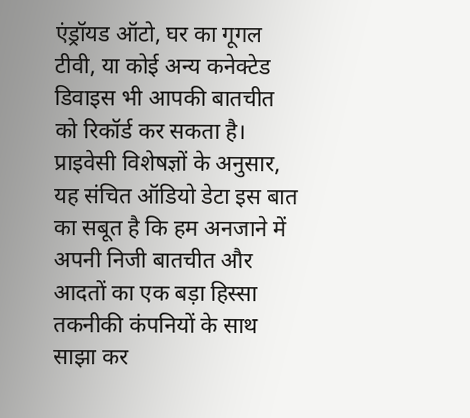एंड्रॉयड ऑटो, घर का गूगल टीवी, या कोई अन्य कनेक्टेड डिवाइस भी आपकी बातचीत को रिकॉर्ड कर सकता है। प्राइवेसी विशेषज्ञों के अनुसार, यह संचित ऑडियो डेटा इस बात का सबूत है कि हम अनजाने में अपनी निजी बातचीत और आदतों का एक बड़ा हिस्सा तकनीकी कंपनियों के साथ साझा कर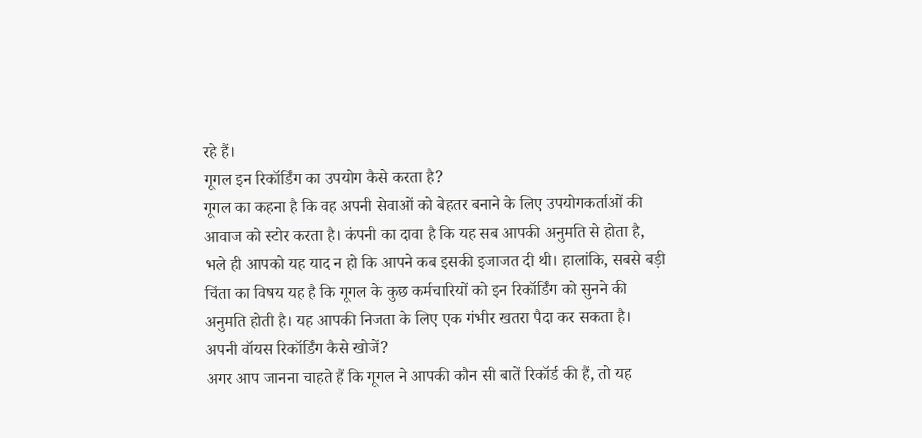रहे हैं।
गूगल इन रिकॉर्डिंग का उपयोग कैसे करता है?
गूगल का कहना है कि वह अपनी सेवाओं को बेहतर बनाने के लिए उपयोगकर्ताओं की आवाज को स्टोर करता है। कंपनी का दावा है कि यह सब आपकी अनुमति से होता है, भले ही आपको यह याद न हो कि आपने कब इसकी इजाजत दी थी। हालांकि, सबसे बड़ी चिंता का विषय यह है कि गूगल के कुछ कर्मचारियों को इन रिकॉर्डिंग को सुनने की अनुमति होती है। यह आपकी निजता के लिए एक गंभीर खतरा पैदा कर सकता है।
अपनी वॉयस रिकॉर्डिंग कैसे खोजें?
अगर आप जानना चाहते हैं कि गूगल ने आपकी कौन सी बातें रिकॉर्ड की हैं, तो यह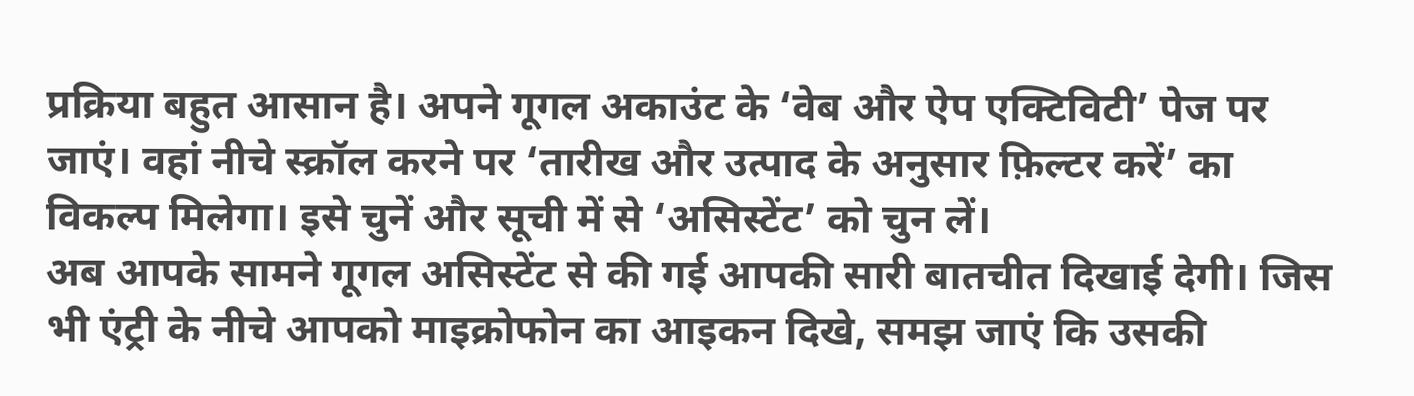प्रक्रिया बहुत आसान है। अपने गूगल अकाउंट के ‘वेब और ऐप एक्टिविटी’ पेज पर जाएं। वहां नीचे स्क्रॉल करने पर ‘तारीख और उत्पाद के अनुसार फ़िल्टर करें’ का विकल्प मिलेगा। इसे चुनें और सूची में से ‘असिस्टेंट’ को चुन लें।
अब आपके सामने गूगल असिस्टेंट से की गई आपकी सारी बातचीत दिखाई देगी। जिस भी एंट्री के नीचे आपको माइक्रोफोन का आइकन दिखे, समझ जाएं कि उसकी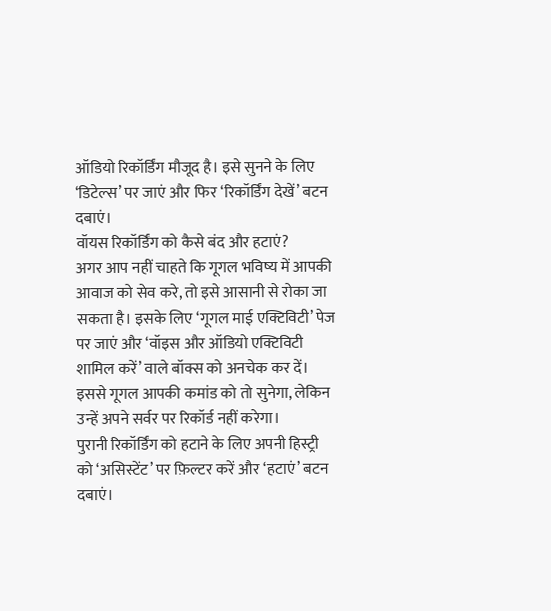ऑडियो रिकॉर्डिंग मौजूद है। इसे सुनने के लिए ‘डिटेल्स’ पर जाएं और फिर ‘रिकॉर्डिंग देखें’ बटन दबाएं।
वॉयस रिकॉर्डिंग को कैसे बंद और हटाएं?
अगर आप नहीं चाहते कि गूगल भविष्य में आपकी आवाज को सेव करे, तो इसे आसानी से रोका जा सकता है। इसके लिए ‘गूगल माई एक्टिविटी’ पेज पर जाएं और ‘वॉइस और ऑडियो एक्टिविटी शामिल करें’ वाले बॉक्स को अनचेक कर दें। इससे गूगल आपकी कमांड को तो सुनेगा, लेकिन उन्हें अपने सर्वर पर रिकॉर्ड नहीं करेगा।
पुरानी रिकॉर्डिंग को हटाने के लिए अपनी हिस्ट्री को ‘असिस्टेंट’ पर फ़िल्टर करें और ‘हटाएं’ बटन दबाएं।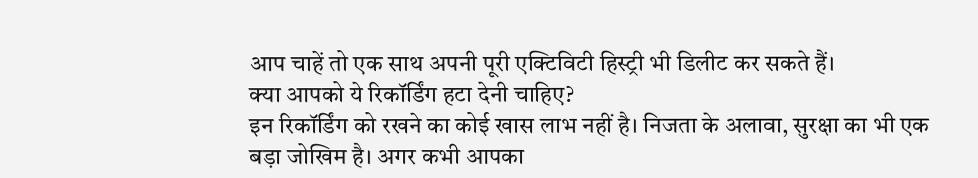आप चाहें तो एक साथ अपनी पूरी एक्टिविटी हिस्ट्री भी डिलीट कर सकते हैं।
क्या आपको ये रिकॉर्डिंग हटा देनी चाहिए?
इन रिकॉर्डिंग को रखने का कोई खास लाभ नहीं है। निजता के अलावा, सुरक्षा का भी एक बड़ा जोखिम है। अगर कभी आपका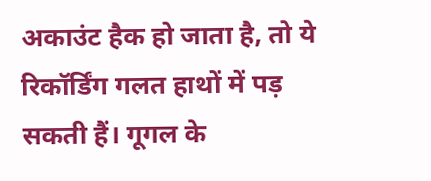अकाउंट हैक हो जाता है, तो ये रिकॉर्डिंग गलत हाथों में पड़ सकती हैं। गूगल के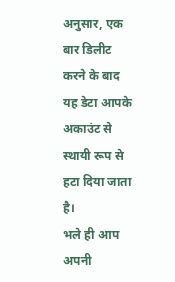अनुसार, एक बार डिलीट करने के बाद यह डेटा आपके अकाउंट से स्थायी रूप से हटा दिया जाता है।
भले ही आप अपनी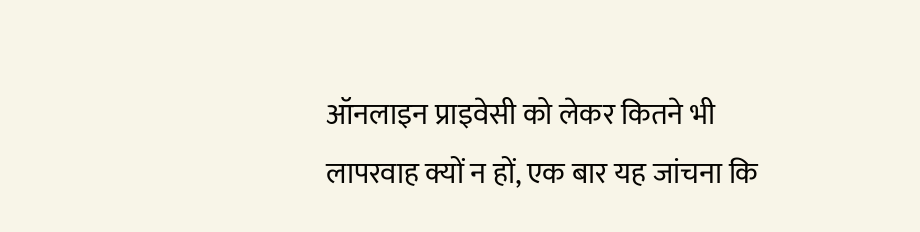ऑनलाइन प्राइवेसी को लेकर कितने भी लापरवाह क्यों न हों, एक बार यह जांचना कि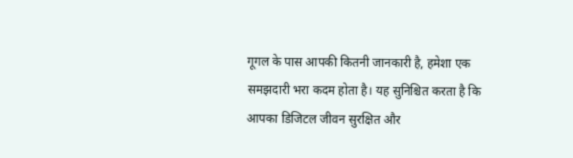गूगल के पास आपकी कितनी जानकारी है, हमेशा एक समझदारी भरा कदम होता है। यह सुनिश्चित करता है कि आपका डिजिटल जीवन सुरक्षित और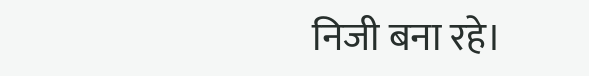निजी बना रहे।